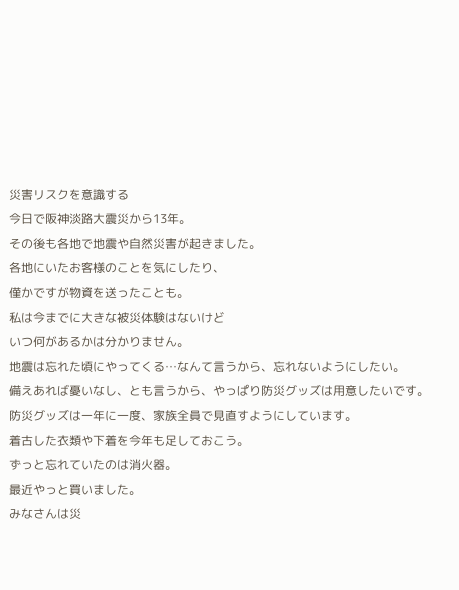災害リスクを意識する
今日で阪神淡路大震災から13年。
その後も各地で地震や自然災害が起きました。
各地にいたお客様のことを気にしたり、
僅かですが物資を送ったことも。
私は今までに大きな被災体験はないけど
いつ何があるかは分かりません。
地震は忘れた頃にやってくる…なんて言うから、忘れないようにしたい。
備えあれば憂いなし、とも言うから、やっぱり防災グッズは用意したいです。
防災グッズは一年に一度、家族全員で見直すようにしています。
着古した衣類や下着を今年も足しておこう。
ずっと忘れていたのは消火器。
最近やっと買いました。
みなさんは災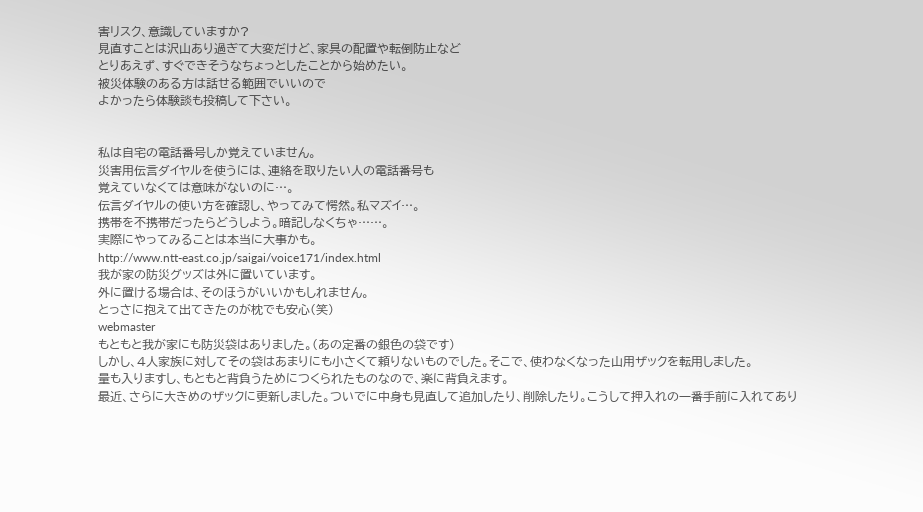害リスク、意識していますか?
見直すことは沢山あり過ぎて大変だけど、家具の配置や転倒防止など
とりあえず、すぐできそうなちょっとしたことから始めたい。
被災体験のある方は話せる範囲でいいので
よかったら体験談も投稿して下さい。


私は自宅の電話番号しか覚えていません。
災害用伝言ダイヤルを使うには、連絡を取りたい人の電話番号も
覚えていなくては意味がないのに…。
伝言ダイヤルの使い方を確認し、やってみて愕然。私マズイ…。
携帯を不携帯だったらどうしよう。暗記しなくちゃ……。
実際にやってみることは本当に大事かも。
http://www.ntt-east.co.jp/saigai/voice171/index.html
我が家の防災グッズは外に置いています。
外に置ける場合は、そのほうがいいかもしれません。
とっさに抱えて出てきたのが枕でも安心(笑)
webmaster
もともと我が家にも防災袋はありました。(あの定番の銀色の袋です)
しかし、4人家族に対してその袋はあまりにも小さくて頼りないものでした。そこで、使わなくなった山用ザックを転用しました。
量も入りますし、もともと背負うためにつくられたものなので、楽に背負えます。
最近、さらに大きめのザックに更新しました。ついでに中身も見直して追加したり、削除したり。こうして押入れの一番手前に入れてあり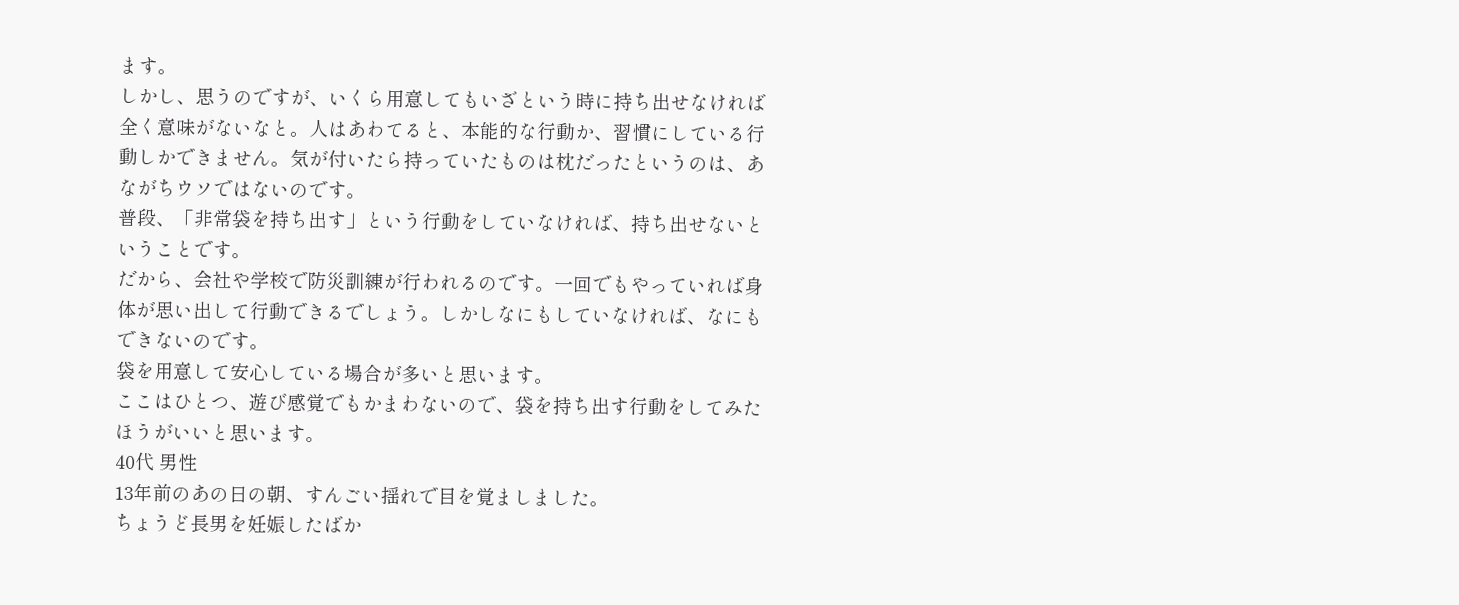ます。
しかし、思うのですが、いくら用意してもいざという時に持ち出せなければ全く意味がないなと。人はあわてると、本能的な行動か、習慣にしている行動しかできません。気が付いたら持っていたものは枕だったというのは、あながちウソではないのです。
普段、「非常袋を持ち出す」という行動をしていなければ、持ち出せないということです。
だから、会社や学校で防災訓練が行われるのです。一回でもやっていれば身体が思い出して行動できるでしょう。しかしなにもしていなければ、なにもできないのです。
袋を用意して安心している場合が多いと思います。
ここはひとつ、遊び感覚でもかまわないので、袋を持ち出す行動をしてみたほうがいいと思います。
40代 男性
13年前のあの日の朝、すんごい揺れで目を覚ましました。
ちょうど長男を妊娠したばか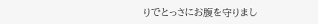りでとっさにお腹を守りまし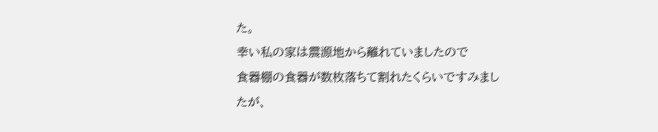た。
幸い私の家は震源地から離れていましたので
食器棚の食器が数枚落ちて割れたくらいですみましたが、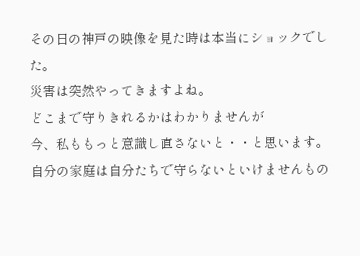その日の神戸の映像を見た時は本当にショックでした。
災害は突然やってきますよね。
どこまで守りきれるかはわかりませんが
今、私ももっと意識し直さないと・・と思います。
自分の家庭は自分たちで守らないといけませんもの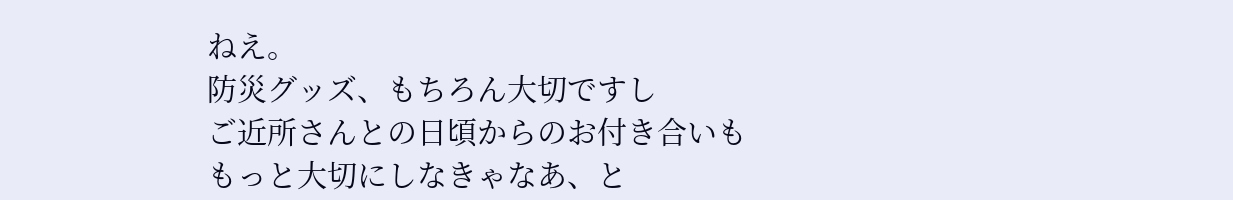ねえ。
防災グッズ、もちろん大切ですし
ご近所さんとの日頃からのお付き合いも
もっと大切にしなきゃなあ、と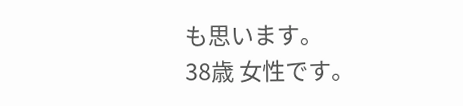も思います。
38歳 女性です。